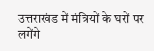उत्तराखंड में मंत्रियों के घरों पर लगेंगे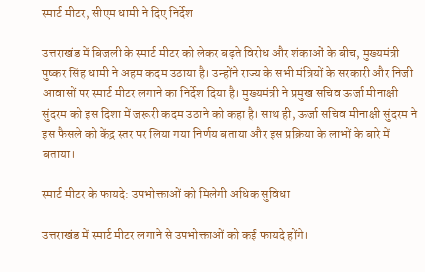स्मार्ट मीटर, सीएम धामी ने दिए निर्देश

उत्तराखंड में बिजली के स्मार्ट मीटर को लेकर बढ़ते विरोध और शंकाओं के बीच, मुख्यमंत्री पुष्कर सिंह धामी ने अहम कदम उठाया है। उन्होंने राज्य के सभी मंत्रियों के सरकारी और निजी आवासों पर स्मार्ट मीटर लगाने का निर्देश दिया है। मुख्यमंत्री ने प्रमुख सचिव ऊर्जा मीनाक्षी सुंदरम को इस दिशा में जरूरी कदम उठाने को कहा है। साथ ही, ऊर्जा सचिव मीनाक्षी सुंदरम ने इस फैसले को केंद्र स्तर पर लिया गया निर्णय बताया और इस प्रक्रिया के लाभों के बारे में बताया।

स्मार्ट मीटर के फायदे: उपभोक्ताओं को मिलेगी अधिक सुविधा

उत्तराखंड में स्मार्ट मीटर लगाने से उपभोक्ताओं को कई फायदे होंगे।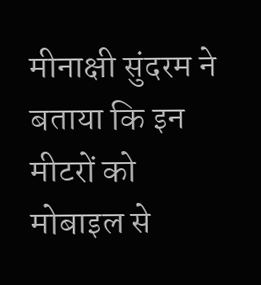मीनाक्षी सुंदरम ने बताया कि इन मीटरों को मोबाइल से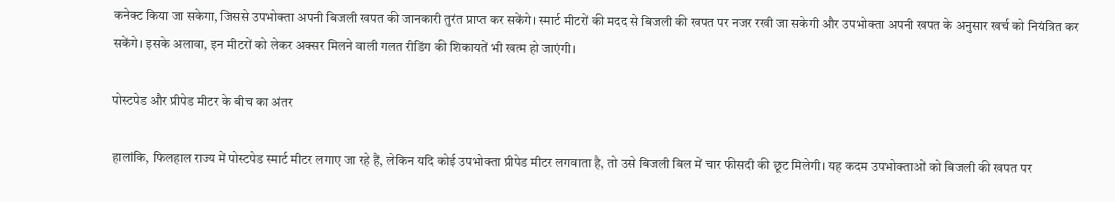कनेक्ट किया जा सकेगा, जिससे उपभोक्ता अपनी बिजली खपत की जानकारी तुरंत प्राप्त कर सकेंगे। स्मार्ट मीटरों की मदद से बिजली की खपत पर नजर रखी जा सकेगी और उपभोक्ता अपनी खपत के अनुसार खर्च को नियंत्रित कर सकेंगे। इसके अलावा, इन मीटरों को लेकर अक्सर मिलने वाली गलत रीडिंग की शिकायतें भी खत्म हो जाएंगी।

पोस्टपेड और प्रीपेड मीटर के बीच का अंतर

हालांकि, फिलहाल राज्य में पोस्टपेड स्मार्ट मीटर लगाए जा रहे हैं, लेकिन यदि कोई उपभोक्ता प्रीपेड मीटर लगवाता है, तो उसे बिजली बिल में चार फीसदी की छूट मिलेगी। यह कदम उपभोक्ताओं को बिजली की खपत पर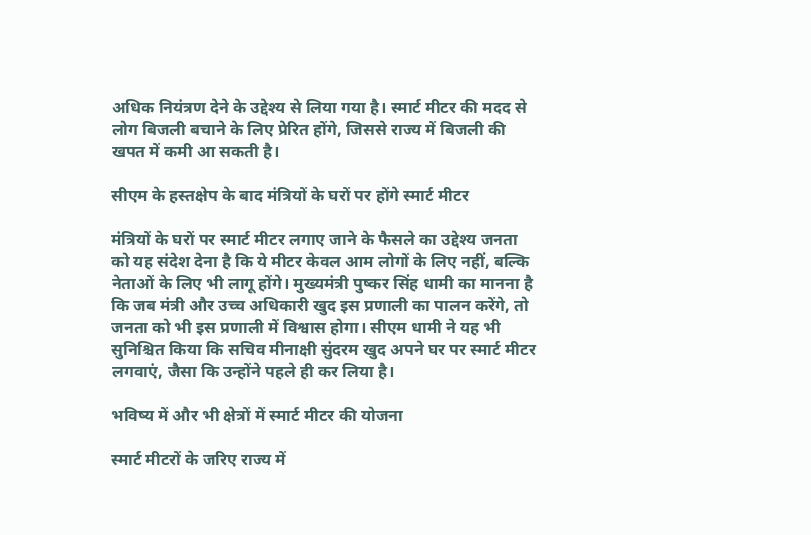अधिक नियंत्रण देने के उद्देश्य से लिया गया है। स्मार्ट मीटर की मदद से लोग बिजली बचाने के लिए प्रेरित होंगे, जिससे राज्य में बिजली की खपत में कमी आ सकती है।

सीएम के हस्तक्षेप के बाद मंत्रियों के घरों पर होंगे स्मार्ट मीटर

मंत्रियों के घरों पर स्मार्ट मीटर लगाए जाने के फैसले का उद्देश्य जनता को यह संदेश देना है कि ये मीटर केवल आम लोगों के लिए नहीं, बल्कि नेताओं के लिए भी लागू होंगे। मुख्यमंत्री पुष्कर सिंह धामी का मानना है कि जब मंत्री और उच्च अधिकारी खुद इस प्रणाली का पालन करेंगे, तो जनता को भी इस प्रणाली में विश्वास होगा। सीएम धामी ने यह भी सुनिश्चित किया कि सचिव मीनाक्षी सुंदरम खुद अपने घर पर स्मार्ट मीटर लगवाएं, जैसा कि उन्होंने पहले ही कर लिया है।

भविष्य में और भी क्षेत्रों में स्मार्ट मीटर की योजना

स्मार्ट मीटरों के जरिए राज्य में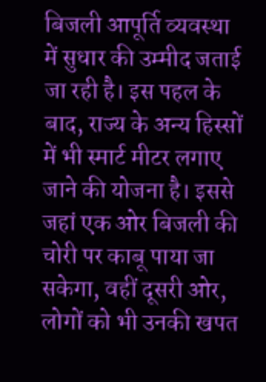बिजली आपूर्ति व्यवस्था में सुधार की उम्मीद जताई जा रही है। इस पहल के बाद, राज्य के अन्य हिस्सों में भी स्मार्ट मीटर लगाए जाने की योजना है। इससे जहां एक ओर बिजली की चोरी पर काबू पाया जा सकेगा, वहीं दूसरी ओर, लोगों को भी उनकी खपत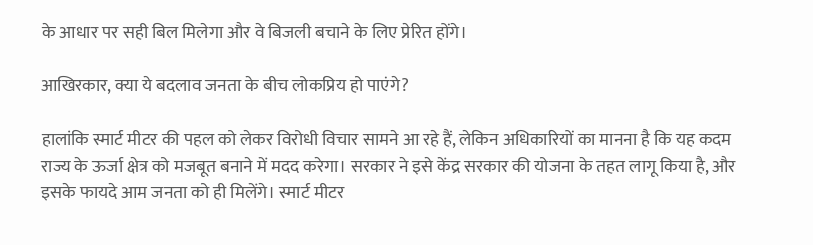के आधार पर सही बिल मिलेगा और वे बिजली बचाने के लिए प्रेरित होंगे।

आखिरकार, क्या ये बदलाव जनता के बीच लोकप्रिय हो पाएंगे?

हालांकि स्मार्ट मीटर की पहल को लेकर विरोधी विचार सामने आ रहे हैं, लेकिन अधिकारियों का मानना है कि यह कदम राज्य के ऊर्जा क्षेत्र को मजबूत बनाने में मदद करेगा। सरकार ने इसे केंद्र सरकार की योजना के तहत लागू किया है, और इसके फायदे आम जनता को ही मिलेंगे। स्मार्ट मीटर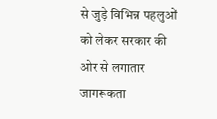से जुड़े विभिन्न पहलुओं को लेकर सरकार की ओर से लगातार जागरूकता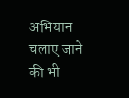अभियान चलाए जाने की भी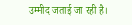उम्मीद जताई जा रही है।